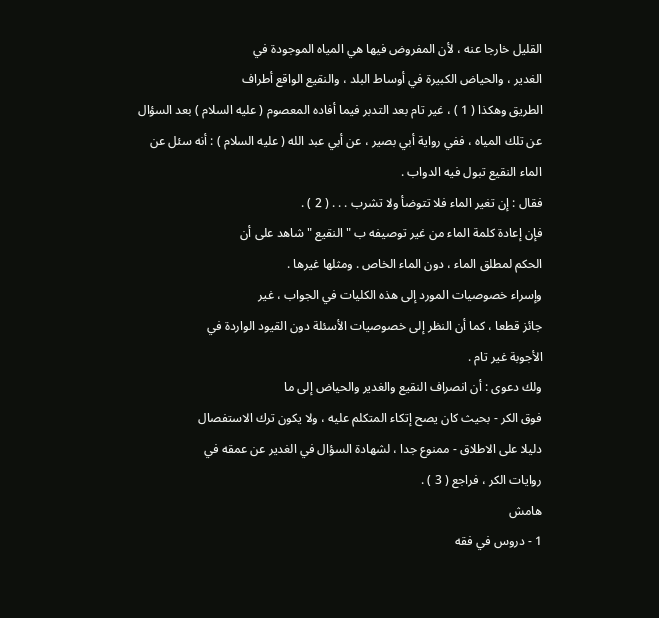القليل خارجا عنه ، لأن المفروض فيها هي المياه الموجودة في
الغدير ، والحياض الكبيرة في أوساط البلد ، والنقيع الواقع أطراف
الطريق وهكذا ( 1 ) ، غير تام بعد التدبر فيما أفاده المعصوم ( عليه السلام ) بعد السؤال
عن تلك المياه ، ففي رواية أبي بصير ، عن أبي عبد الله ( عليه السلام ) : أنه سئل عن
الماء النقيع تبول فيه الدواب .
فقال : إن تغير الماء فلا تتوضأ ولا تشرب . . . ( 2 ) .
فإن إعادة كلمة الماء من غير توصيفه ب " النقيع " شاهد على أن
الحكم لمطلق الماء ، دون الماء الخاص . ومثلها غيرها .
وإسراء خصوصيات المورد إلى هذه الكليات في الجواب ، غير
جائز قطعا ، كما أن النظر إلى خصوصيات الأسئلة دون القيود الواردة في
الأجوبة غير تام .
ولك دعوى : أن انصراف النقيع والغدير والحياض إلى ما
فوق الكر - بحيث كان يصح إتكاء المتكلم عليه ، ولا يكون ترك الاستفصال
دليلا على الاطلاق - ممنوع جدا ، لشهادة السؤال في الغدير عن عمقه في
روايات الكر ، فراجع ( 3 ) .
هامش
1 - دروس في فقه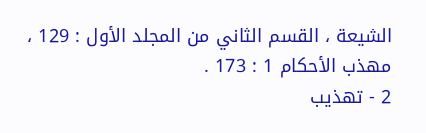الشيعة ، القسم الثاني من المجلد الأول : 129 ، مهذب الأحكام 1 : 173 .
2 - تهذيب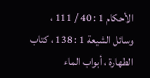الأحكام 1 : 40 / 111 ، وسائل الشيعة 1 : 138 ، كتاب الطهارة ، أبواب الماء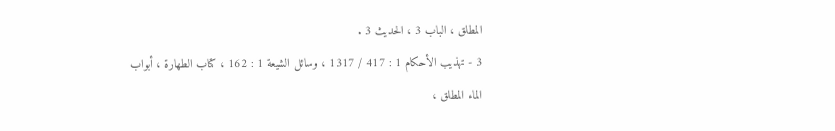المطلق ، الباب 3 ، الحديث 3 .
3 - تهذيب الأحكام 1 : 417 / 1317 ، وسائل الشيعة 1 : 162 ، كتاب الطهارة ، أبواب
الماء المطلق ،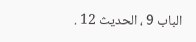الباب 9 ، الحديث 12 .